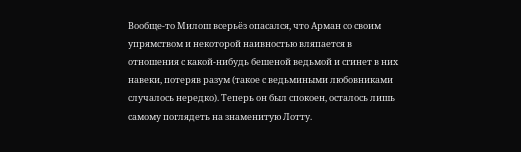Вообще-то Милош всерьёз опасался, что Арман со своим упрямством и некоторой наивностью вляпается в отношения с какой-нибудь бешеной ведьмой и сгинет в них навеки, потеряв разум (такое с ведьмиными любовниками случалось нередко). Теперь он был спокоен, осталось лишь самому поглядеть на знаменитую Лотту.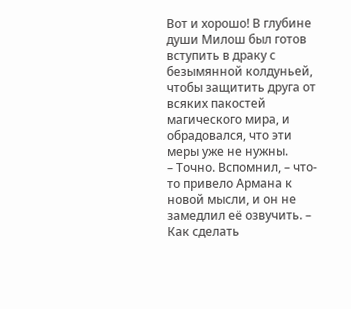Вот и хорошо! В глубине души Милош был готов вступить в драку с безымянной колдуньей, чтобы защитить друга от всяких пакостей магического мира, и обрадовался, что эти меры уже не нужны.
– Точно. Вспомнил, – что-то привело Армана к новой мысли, и он не замедлил её озвучить. – Как сделать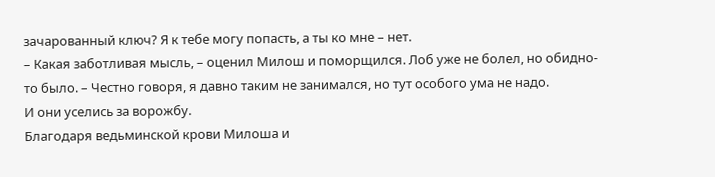зачарованный ключ? Я к тебе могу попасть, а ты ко мне – нет.
– Какая заботливая мысль, – оценил Милош и поморщился. Лоб уже не болел, но обидно-то было. – Честно говоря, я давно таким не занимался, но тут особого ума не надо.
И они уселись за ворожбу.
Благодаря ведьминской крови Милоша и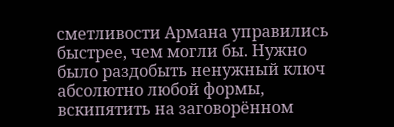сметливости Армана управились быстрее, чем могли бы. Нужно было раздобыть ненужный ключ абсолютно любой формы, вскипятить на заговорённом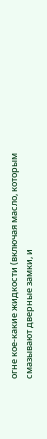огне кое-какие жидкости (включая масло, которым смазывают дверные замки, и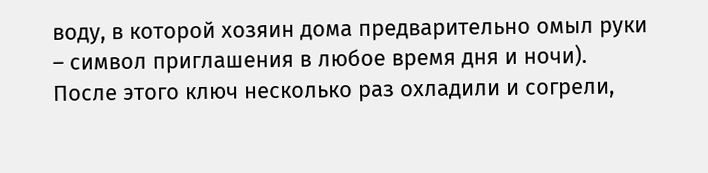воду, в которой хозяин дома предварительно омыл руки – символ приглашения в любое время дня и ночи). После этого ключ несколько раз охладили и согрели,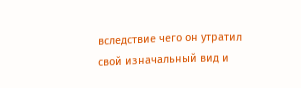вследствие чего он утратил свой изначальный вид и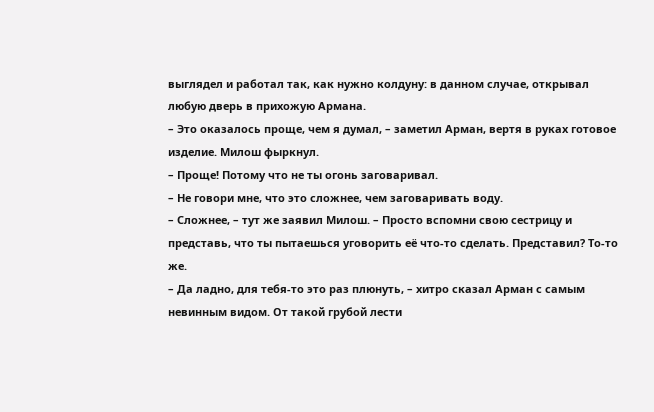выглядел и работал так, как нужно колдуну: в данном случае, открывал любую дверь в прихожую Армана.
– Это оказалось проще, чем я думал, – заметил Арман, вертя в руках готовое изделие. Милош фыркнул.
– Проще! Потому что не ты огонь заговаривал.
– Не говори мне, что это сложнее, чем заговаривать воду.
– Сложнее, – тут же заявил Милош. – Просто вспомни свою сестрицу и представь, что ты пытаешься уговорить её что-то сделать. Представил? То-то же.
– Да ладно, для тебя-то это раз плюнуть, – хитро сказал Арман с самым невинным видом. От такой грубой лести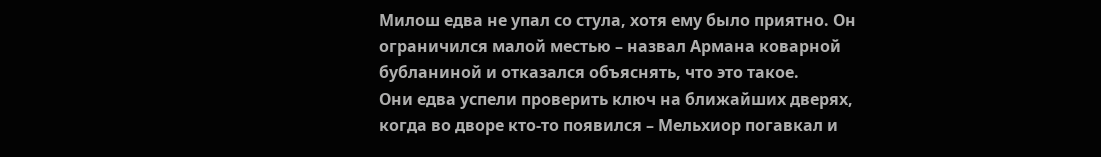Милош едва не упал со стула, хотя ему было приятно. Он ограничился малой местью – назвал Армана коварной бубланиной и отказался объяснять, что это такое.
Они едва успели проверить ключ на ближайших дверях, когда во дворе кто-то появился – Мельхиор погавкал и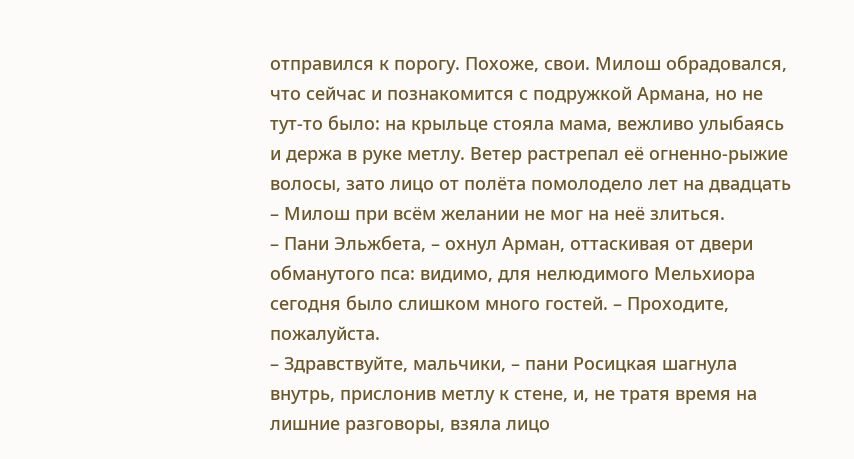отправился к порогу. Похоже, свои. Милош обрадовался, что сейчас и познакомится с подружкой Армана, но не тут-то было: на крыльце стояла мама, вежливо улыбаясь и держа в руке метлу. Ветер растрепал её огненно-рыжие волосы, зато лицо от полёта помолодело лет на двадцать – Милош при всём желании не мог на неё злиться.
– Пани Эльжбета, – охнул Арман, оттаскивая от двери обманутого пса: видимо, для нелюдимого Мельхиора сегодня было слишком много гостей. – Проходите, пожалуйста.
– Здравствуйте, мальчики, – пани Росицкая шагнула внутрь, прислонив метлу к стене, и, не тратя время на лишние разговоры, взяла лицо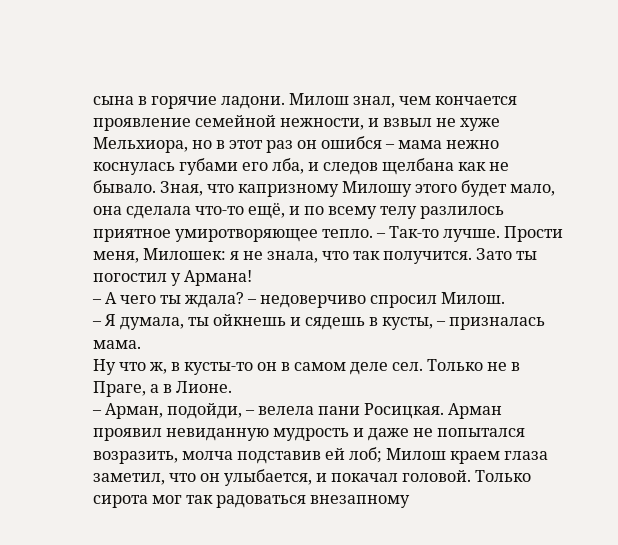сына в горячие ладони. Милош знал, чем кончается проявление семейной нежности, и взвыл не хуже Мельхиора, но в этот раз он ошибся – мама нежно коснулась губами его лба, и следов щелбана как не бывало. Зная, что капризному Милошу этого будет мало, она сделала что-то ещё, и по всему телу разлилось приятное умиротворяющее тепло. – Так-то лучше. Прости меня, Милошек: я не знала, что так получится. Зато ты погостил у Армана!
– А чего ты ждала? – недоверчиво спросил Милош.
– Я думала, ты ойкнешь и сядешь в кусты, – призналась мама.
Ну что ж, в кусты-то он в самом деле сел. Только не в Праге, а в Лионе.
– Арман, подойди, – велела пани Росицкая. Арман проявил невиданную мудрость и даже не попытался возразить, молча подставив ей лоб; Милош краем глаза заметил, что он улыбается, и покачал головой. Только сирота мог так радоваться внезапному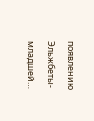появлению Эльжбеты-младшей…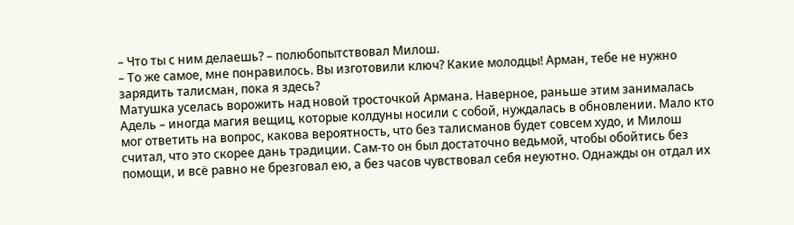– Что ты с ним делаешь? – полюбопытствовал Милош.
– То же самое, мне понравилось. Вы изготовили ключ? Какие молодцы! Арман, тебе не нужно зарядить талисман, пока я здесь?
Матушка уселась ворожить над новой тросточкой Армана. Наверное, раньше этим занималась Адель – иногда магия вещиц, которые колдуны носили с собой, нуждалась в обновлении. Мало кто мог ответить на вопрос, какова вероятность, что без талисманов будет совсем худо, и Милош считал, что это скорее дань традиции. Сам-то он был достаточно ведьмой, чтобы обойтись без помощи, и всё равно не брезговал ею, а без часов чувствовал себя неуютно. Однажды он отдал их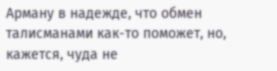Арману в надежде, что обмен талисманами как-то поможет, но, кажется, чуда не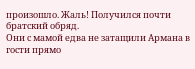произошло. Жаль! Получился почти братский обряд.
Они с мамой едва не затащили Армана в гости прямо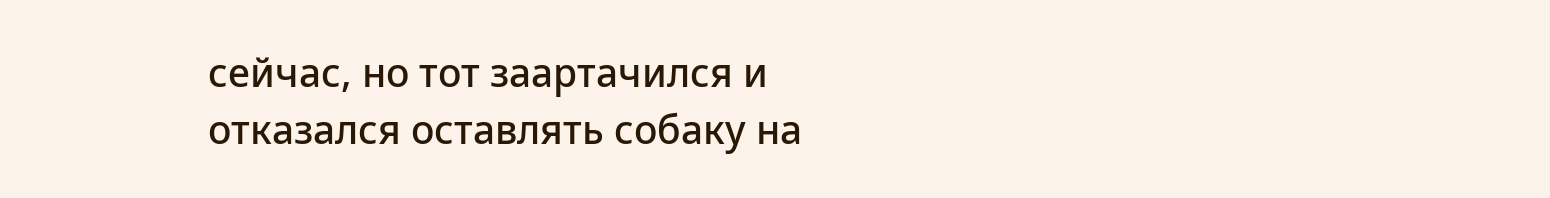сейчас, но тот заартачился и отказался оставлять собаку на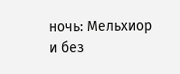ночь: Мельхиор и без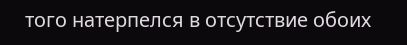того натерпелся в отсутствие обоих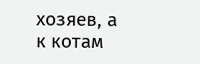хозяев, а к котам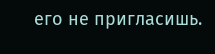его не пригласишь.